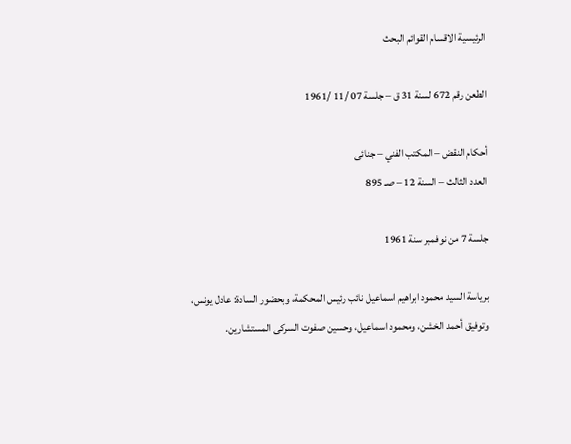الرئيسية الاقسام القوائم البحث

الطعن رقم 672 لسنة 31 ق – جلسة 07 /11 /1961

أحكام النقض – المكتب الفني – جنائى
العدد الثالث – السنة 12 – صـ 895

جلسة 7 من نوفمبر سنة 1961

برياسة السيد محمود ابراهيم اسماعيل نائب رئيس المحكمة، وبحضور السادة: عادل يونس، وتوفيق أحمد الخشن، ومحمود اسماعيل، وحسين صفوت السركى المستشارين.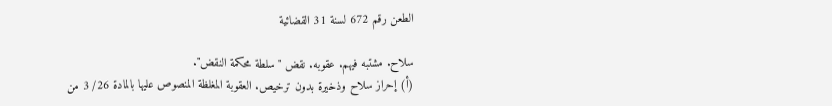الطعن رقم 672 لسنة 31 القضائية

سلاح. مشتبه فيهم. عقوبه. نقض "سلطة محكمة النقض".
(أ) إحراز سلاح وذخيرة بدون ترخيص. العقوبة المغلظة المنصوص عليها بالمادة 26/ 3 من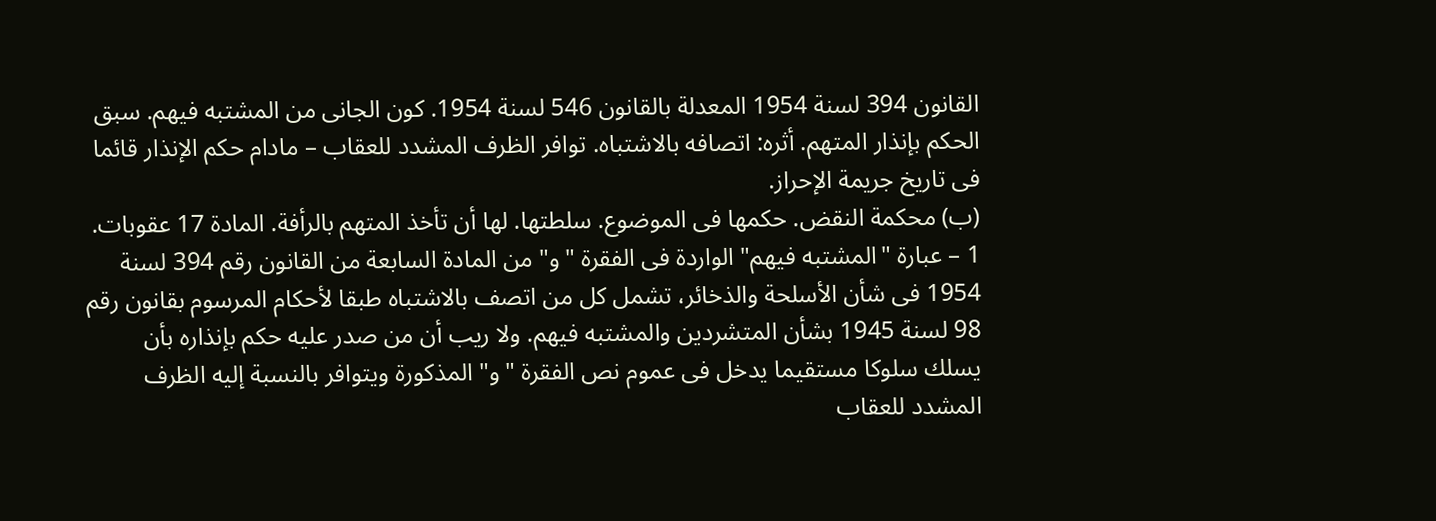القانون 394 لسنة 1954 المعدلة بالقانون 546 لسنة 1954. كون الجانى من المشتبه فيهم. سبق الحكم بإنذار المتهم. أثره: اتصافه بالاشتباه. توافر الظرف المشدد للعقاب – مادام حكم الإنذار قائما فى تاريخ جريمة الإحراز.
(ب) محكمة النقض. حكمها فى الموضوع. سلطتها. لها أن تأخذ المتهم بالرأفة. المادة 17 عقوبات.
1 – عبارة "المشتبه فيهم" الواردة فى الفقرة "و" من المادة السابعة من القانون رقم 394 لسنة 1954 فى شأن الأسلحة والذخائر، تشمل كل من اتصف بالاشتباه طبقا لأحكام المرسوم بقانون رقم 98 لسنة 1945 بشأن المتشردين والمشتبه فيهم. ولا ريب أن من صدر عليه حكم بإنذاره بأن يسلك سلوكا مستقيما يدخل فى عموم نص الفقرة "و" المذكورة ويتوافر بالنسبة إليه الظرف المشدد للعقاب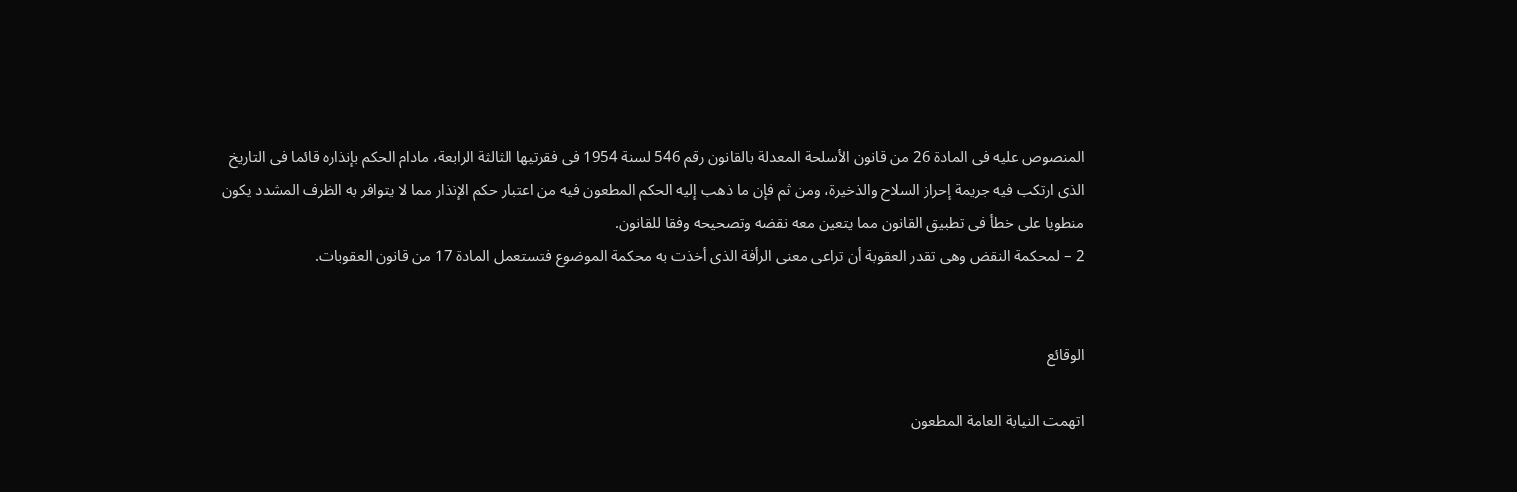المنصوص عليه فى المادة 26 من قانون الأسلحة المعدلة بالقانون رقم 546 لسنة 1954 فى فقرتيها الثالثة الرابعة، مادام الحكم بإنذاره قائما فى التاريخ الذى ارتكب فيه جريمة إحراز السلاح والذخيرة، ومن ثم فإن ما ذهب إليه الحكم المطعون فيه من اعتبار حكم الإنذار مما لا يتوافر به الظرف المشدد يكون منطويا على خطأ فى تطبيق القانون مما يتعين معه نقضه وتصحيحه وفقا للقانون.
2 – لمحكمة النقض وهى تقدر العقوبة أن تراعى معنى الرأفة الذى أخذت به محكمة الموضوع فتستعمل المادة 17 من قانون العقوبات.


الوقائع

اتهمت النيابة العامة المطعون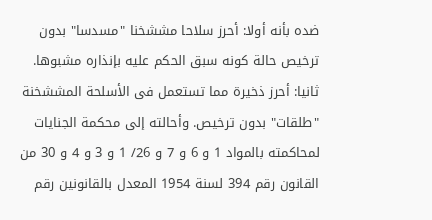ضده بأنه أولا: أحرز سلاحا مششخنا "مسدسا" بدون ترخيص حالة كونه سبق الحكم عليه بإنذاره مشبوها. ثانيا: أحرز ذخيرة مما تستعمل فى الأسلحة المششخنة "طلقات" بدون ترخيص. وأحالته إلى محكمة الجنايات لمحاكمته بالمواد 1 و 6 و 7 و 26/ 1 و 3 و 4 و 30 من القانون رقم 394 لسنة 1954 المعدل بالقانونين رقم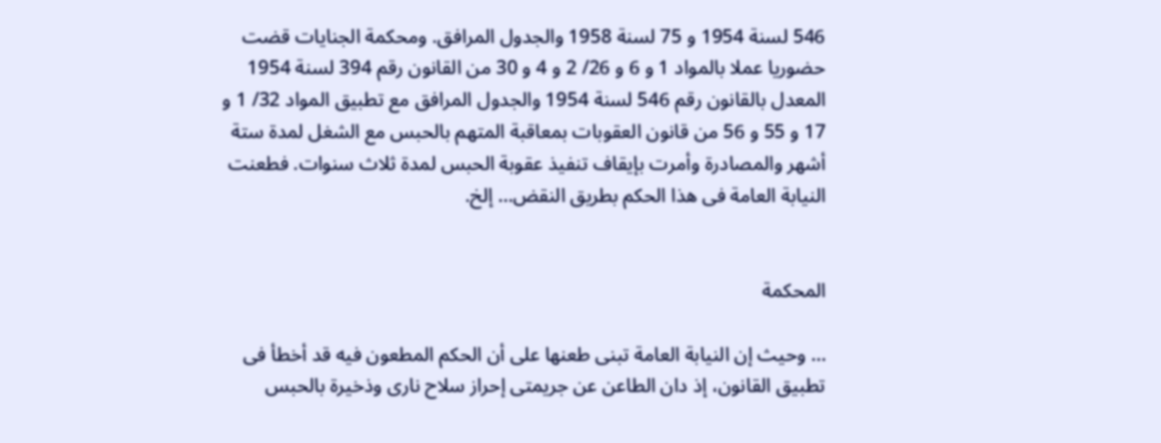546 لسنة 1954 و 75 لسنة 1958 والجدول المرافق. ومحكمة الجنايات قضت حضوريا عملا بالمواد 1 و 6 و 26/ 2 و 4 و 30 من القانون رقم 394 لسنة 1954 المعدل بالقانون رقم 546 لسنة 1954 والجدول المرافق مع تطبيق المواد 32/ 1 و 17 و 55 و 56 من قانون العقوبات بمعاقبة المتهم بالحبس مع الشغل لمدة ستة أشهر والمصادرة وأمرت بإيقاف تنفيذ عقوبة الحبس لمدة ثلاث سنوات. فطعنت النيابة العامة فى هذا الحكم بطريق النقض… إلخ.


المحكمة

… وحيث إن النيابة العامة تبنى طعنها على أن الحكم المطعون فيه قد أخطأ فى تطبيق القانون، إذ دان الطاعن عن جريمتى إحراز سلاح نارى وذخيرة بالحبس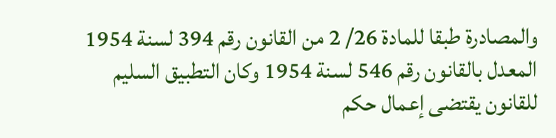والمصادرة طبقا للمادة 26/ 2 من القانون رقم 394 لسنة 1954 المعدل بالقانون رقم 546 لسنة 1954 وكان التطبيق السليم للقانون يقتضى إعمال حكم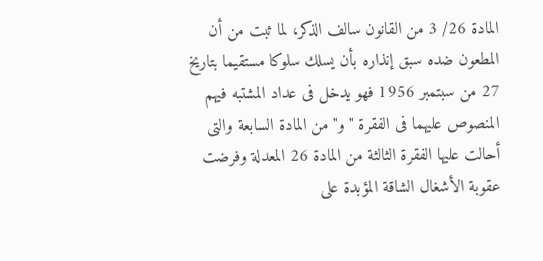المادة 26/ 3 من القانون سالف الذكر، لما ثبت من أن المطعون ضده سبق إنذاره بأن يسلك سلوكا مستقيما بتاريخ 27 من سبتمبر 1956 فهو يدخل فى عداد المشتبه فيهم المنصوص عليهما فى الفقرة "و" من المادة السابعة والتى أحالت عليها الفقرة الثالثة من المادة 26 المعدلة وفرضت عقوبة الأشغال الشاقة المؤبدة على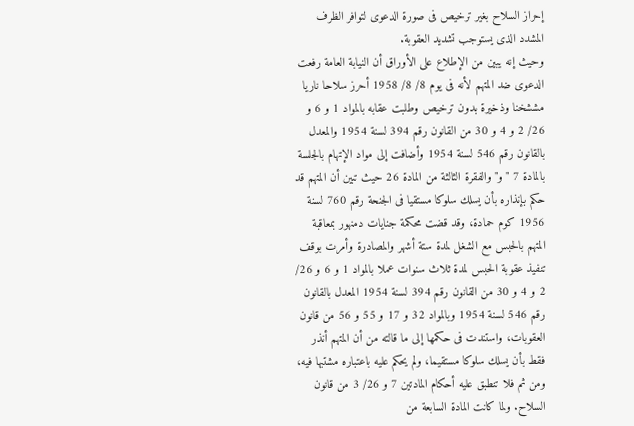إحراز السلاح بغير ترخيص فى صورة الدعوى لتوافر الظرف المشدد الذى يستوجب تشديد العقوبة.
وحيث إنه يبين من الإطلاع على الأوراق أن النيابة العامة رفعت الدعوى ضد المتهم لأنه فى يوم 8/ 8/ 1958 أحرز سلاحا ناريا مششخنا وذخيرة بدون ترخيص وطلبت عقابه بالمواد 1 و 6 و 26/ 2 و 4 و 30 من القانون رقم 394 لسنة 1954 والمعدل بالقانون رقم 546 لسنة 1954 وأضافت إلى مواد الإتهام بالجلسة بالمادة 7 "و" والفقرة الثالثة من المادة 26 حيث تبين أن المتهم قد حكم بإنذاره بأن يسلك سلوكا مستقيا فى الجنحة رقم 760 لسنة 1956 كوم حمادة، وقد قضت محكمة جنايات دمنهور بمعاقبة المتهم بالحبس مع الشغل لمدة ستة أشهر والمصادرة وأمرت بوقف تنفيذ عقوبة الحبس لمدة ثلاث سنوات عملا بالمواد 1 و 6 و 26/ 2 و 4 و 30 من القانون رقم 394 لسنة 1954 المعدل بالقانون رقم 546 لسنة 1954 وبالمواد 32 و 17 و 55 و 56 من قانون العقوبات، واستندت فى حكمها إلى ما قالته من أن المتهم أنذر فقط بأن يسلك سلوكا مستقيما، ولم يحكم عليه باعتباره مشتبها فيه، ومن ثم فلا تنطبق عليه أحكام المادتين 7 و 26/ 3 من قانون السلاح. ولما كانت المادة السابعة من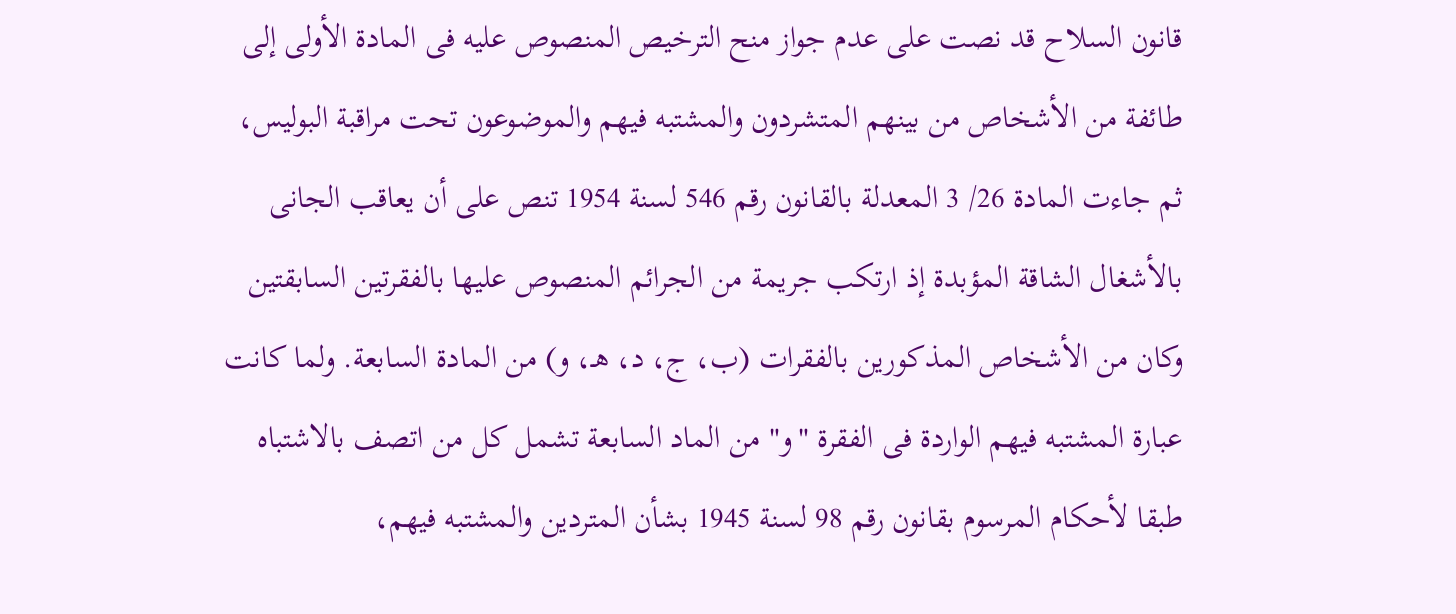قانون السلاح قد نصت على عدم جواز منح الترخيص المنصوص عليه فى المادة الأولى إلى طائفة من الأشخاص من بينهم المتشردون والمشتبه فيهم والموضوعون تحت مراقبة البوليس، ثم جاءت المادة 26/ 3 المعدلة بالقانون رقم 546 لسنة 1954 تنص على أن يعاقب الجانى بالأشغال الشاقة المؤبدة إذ ارتكب جريمة من الجرائم المنصوص عليها بالفقرتين السابقتين وكان من الأشخاص المذكورين بالفقرات (ب، ج، د، هـ، و) من المادة السابعة. ولما كانت عبارة المشتبه فيهم الواردة فى الفقرة "و" من الماد السابعة تشمل كل من اتصف بالاشتباه طبقا لأحكام المرسوم بقانون رقم 98 لسنة 1945 بشأن المتردين والمشتبه فيهم،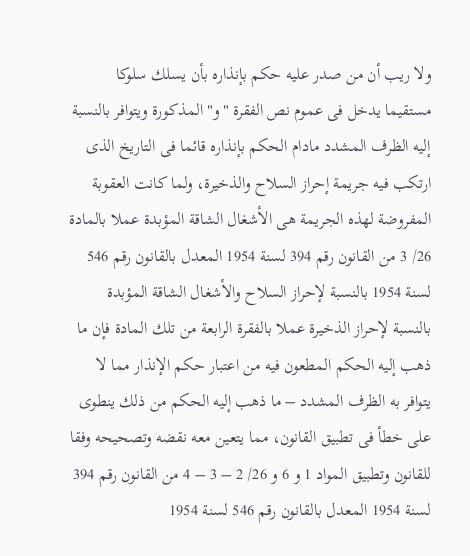ولا ريب أن من صدر عليه حكم بإنذاره بأن يسلك سلوكا مستقيما يدخل فى عموم نص الفقرة "و" المذكورة ويتوافر بالنسبة إليه الظرف المشدد مادام الحكم بإنذاره قائما فى التاريخ الذى ارتكب فيه جريمة إحراز السلاح والذخيرة، ولما كانت العقوبة المفروضة لهذه الجريمة هى الأشغال الشاقة المؤبدة عملا بالمادة 26/ 3 من القانون رقم 394 لسنة 1954 المعدل بالقانون رقم 546 لسنة 1954 بالنسبة لإحراز السلاح والأشغال الشاقة المؤبدة بالنسبة لإحراز الذخيرة عملا بالفقرة الرابعة من تلك المادة فإن ما ذهب إليه الحكم المطعون فيه من اعتبار حكم الإنذار مما لا يتوافر به الظرف المشدد – ما ذهب إليه الحكم من ذلك ينطوى على خطأ فى تطبيق القانون، مما يتعين معه نقضه وتصحيحه وفقا للقانون وتطبيق المواد 1 و 6 و 26/ 2 – 3 – 4 من القانون رقم 394 لسنة 1954 المعدل بالقانون رقم 546 لسنة 1954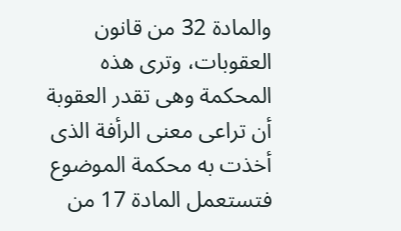والمادة 32 من قانون العقوبات، وترى هذه المحكمة وهى تقدر العقوبة أن تراعى معنى الرأفة الذى أخذت به محكمة الموضوع فتستعمل المادة 17 من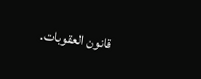قانون العقوبات.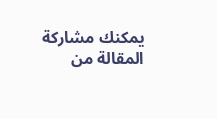يمكنك مشاركة المقالة من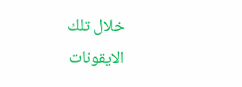خلال تلك الايقونات